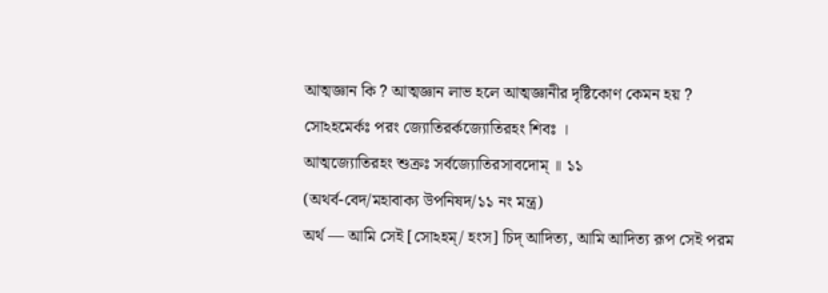আত্মজ্ঞান কি ? আত্মজ্ঞান লাভ হলে আত্মজ্ঞানীর দৃষ্টিকোণ কেমন হয় ?
সোঽহমের্কঃ পরং জ্যোতিরর্কজ্যোতিরহং শিবঃ ।
আত্মজ্যোতিরহং শুক্রঃ সর্বজ্যোতিরসাবদোম্ ॥ ১১
(অথর্ব-বেদ/মহাবাক্য উপনিষদ/১১ নং মন্ত্র)
অর্থ — আমি সেই [সোঽহম্/ হংস] চিদ্ আদিত্য, আমি আদিত্য রূপ সেই পরম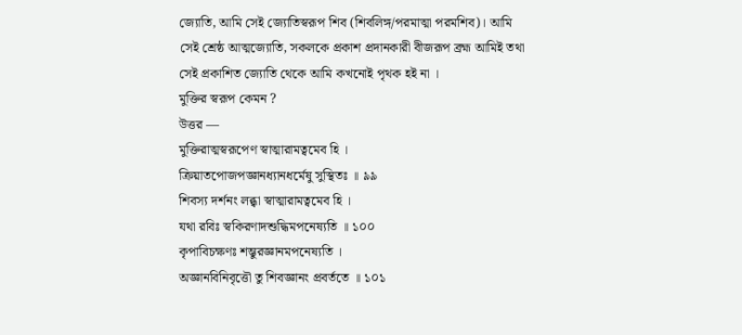জ্যোতি, আমি সেই জ্যোতিস্বরূপ শিব (শিবলিঙ্গ/পরমাত্মা পরমশিব)। আমি সেই শ্রেষ্ঠ আত্মজ্যোতি, সকলকে প্রকাশ প্রদানকারী বীজরূপ ব্রহ্ম আমিই তথা সেই প্রকাশিত জ্যোতি থেকে আমি কখনোই পৃথক হই না ।
মুক্তির স্বরূপ কেমন ?
উত্তর —
মুক্তিরাত্মস্বরূপেণ স্বাত্মারামত্বমেব হি ।
ক্রিয়াতপোজপজ্ঞানধ্যানধর্মেষু সুস্থিতঃ ॥ ৯৯
শিবস্য দর্শনং লব্ধ্বা স্বাত্মারামত্বমেব হি ।
যথা রবিঃ স্বকিরণাদশুদ্ধিমপনেষ্যতি ॥ ১০০
কৃপাবিচক্ষণঃ শম্ভুরজ্ঞানমপনেষ্যতি ।
অজ্ঞানবিনিবৃত্তৌ তু শিবজ্ঞানং প্রবর্ততে ॥ ১০১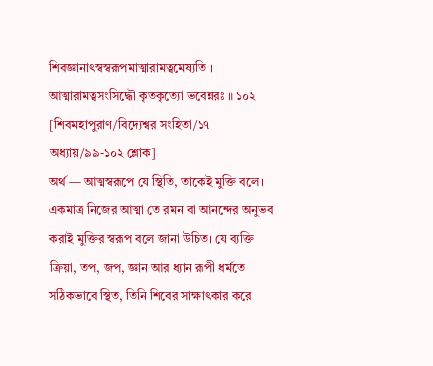শিবজ্ঞানাৎস্বস্বরূপমাত্মারামত্বমেষ্যতি ।
আত্মারামত্বসংসিদ্ধৌ কৃতকৃত্যো ভবেন্নরঃ ॥ ১০২
[শিবমহাপুরাণ/বিদ্যেশ্বর সংহিতা/১৭ অধ্যায়/৯৯-১০২ শ্লোক]
অর্থ — আত্মস্বরূপে যে স্থিতি, তাকেই মুক্তি বলে। একমাত্র নিজের আত্মা তে রমন বা আনন্দের অনুভব করাই মুক্তির স্বরূপ বলে জানা উচিত। যে ব্যক্তি ক্রিয়া, তপ, জপ, জ্ঞান আর ধ্যান রূপী ধর্মতে সঠিকভাবে স্থিত, তিনি শিবের সাক্ষাৎকার করে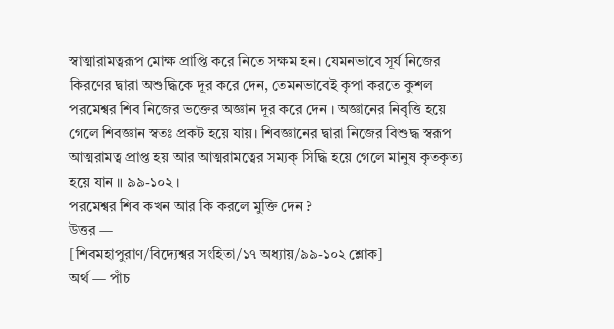স্বাত্মারামত্বরূপ মোক্ষ প্রাপ্তি করে নিতে সক্ষম হন। যেমনভাবে সূর্য নিজের কিরণের দ্বারা অশুদ্ধিকে দূর করে দেন, তেমনভাবেই কৃপা করতে কুশল পরমেশ্বর শিব নিজের ভক্তের অজ্ঞান দূর করে দেন । অজ্ঞানের নিবৃত্তি হয়ে গেলে শিবজ্ঞান স্বতঃ প্রকট হয়ে যায়। শিবজ্ঞানের দ্বারা নিজের বিশুদ্ধ স্বরূপ আত্মরামত্ব প্রাপ্ত হয় আর আত্মরামত্বের সম্যক্ সিদ্ধি হয়ে গেলে মানুষ কৃতকৃত্য হয়ে যান ॥ ৯৯-১০২ ।
পরমেশ্বর শিব কখন আর কি করলে মুক্তি দেন ?
উত্তর —
[শিবমহাপুরাণ/বিদ্যেশ্বর সংহিতা/১৭ অধ্যায়/৯৯-১০২ শ্লোক]
অর্থ — পাঁচ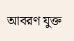আবরণ যুক্ত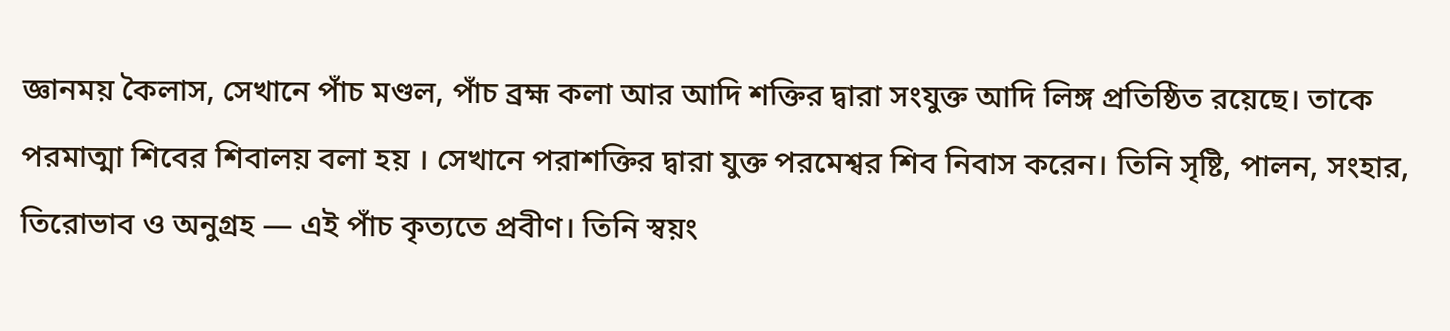জ্ঞানময় কৈলাস, সেখানে পাঁচ মণ্ডল, পাঁচ ব্রহ্ম কলা আর আদি শক্তির দ্বারা সংযুক্ত আদি লিঙ্গ প্রতিষ্ঠিত রয়েছে। তাকে পরমাত্মা শিবের শিবালয় বলা হয় । সেখানে পরাশক্তির দ্বারা যুক্ত পরমেশ্বর শিব নিবাস করেন। তিনি সৃষ্টি, পালন, সংহার, তিরোভাব ও অনুগ্রহ — এই পাঁচ কৃত্যতে প্রবীণ। তিনি স্বয়ং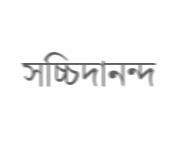সচ্চিদানন্দ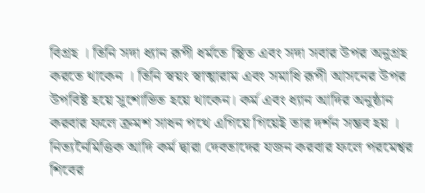বিগ্রহ । তিনি সদা ধ্যান রূপী ধর্মতে স্থিত এবং সদা সবার উপর অনুগ্রহ করতে থাকেন । তিনি স্বয়ং স্বাত্মারাম এবং সমাধি রূপী আসনের উপর উপবিষ্ট হয়ে সুশোভিত হয়ে থাকেন। কর্ম এবং ধ্যান আদির অনুষ্ঠান করবার ফলে ক্রমশ সাধন পথে এগিয়ে গিয়েই তার দর্শন সম্ভব হয় । নিত্যনৈমিত্তিক আদি কর্ম দ্বারা দেবতাদের যজন করবার ফলে পরমেশ্বর শিবের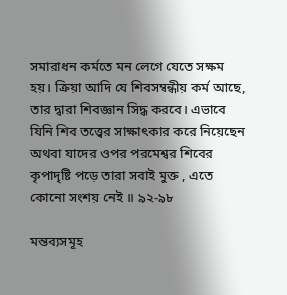সমারাধন কর্মতে মন লেগে যেতে সক্ষম হয়। ক্রিয়া আদি যে শিবসম্বন্ধীয় কর্ম আছে, তার দ্বারা শিবজ্ঞান সিদ্ধ করবে। এভাবে যিনি শিব তত্ত্বের সাক্ষাৎকার করে নিয়েছেন অথবা যাদের ওপর পরমেশ্বর শিবের কৃপাদৃষ্টি পড়ে তারা সবাই মুক্ত , এতে কোনো সংশয় নেই ॥ ৯২-৯৮

মন্তব্যসমূহ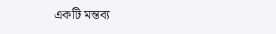একটি মন্তব্য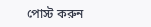পোস্ট করুন